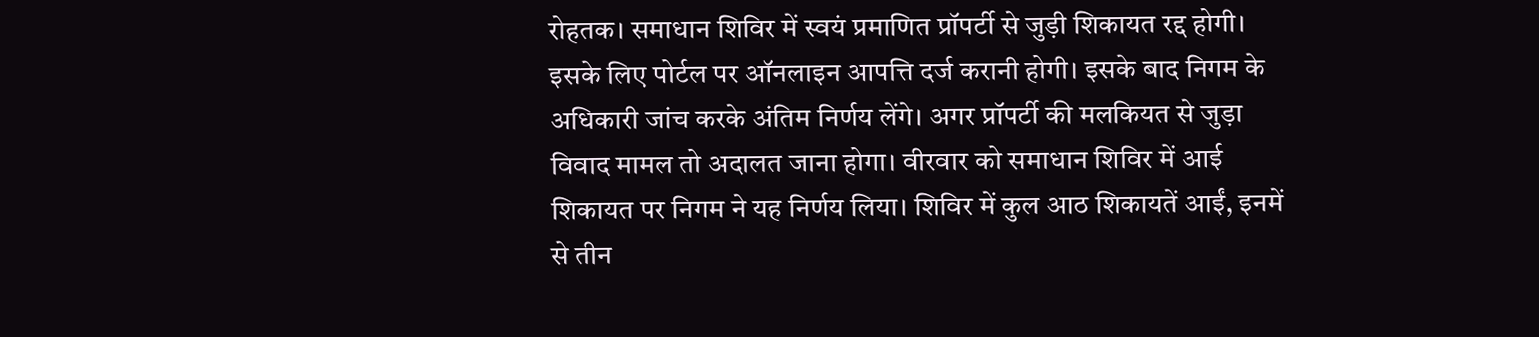रोहतक। समाधान शिविर में स्वयं प्रमाणित प्रॉपर्टी से जुड़ी शिकायत रद्द होगी। इसके लिए पोर्टल पर ऑनलाइन आपत्ति दर्ज करानी होगी। इसके बाद निगम के अधिकारी जांच करके अंतिम निर्णय लेंगे। अगर प्रॉपर्टी की मलकियत से जुड़ा विवाद मामल तो अदालत जाना होगा। वीरवार को समाधान शिविर में आई शिकायत पर निगम ने यह निर्णय लिया। शिविर में कुल आठ शिकायतें आईं, इनमें से तीन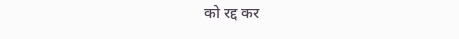को रद्द कर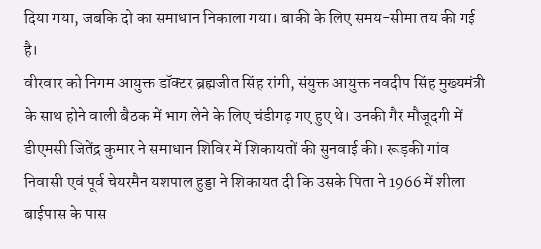दिया गया, जबकि दो का समाधान निकाला गया। बाकी के लिए समय-सीमा तय की गई है।
वीरवार को निगम आयुक्त डॉक्टर ब्रह्मजीत सिंह रांगी, संयुक्त आयुक्त नवदीप सिंह मुख्यमंत्री के साथ होने वाली बैठक में भाग लेने के लिए चंडीगढ़ गए हुए थे। उनकी गैर मौजूदगी में डीएमसी जितेंद्र कुमार ने समाधान शिविर में शिकायतों की सुनवाई की। रूड़की गांव निवासी एवं पूर्व चेयरमैन यशपाल हुड्डा ने शिकायत दी कि उसके पिता ने 1966 में शीला बाईपास के पास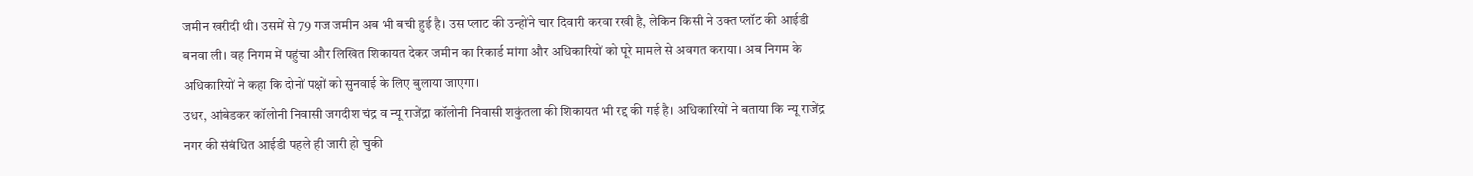जमीन खरीदी थी। उसमें से 79 गज जमीन अब भी बची हुई है। उस प्लाट की उन्होंने चार दिवारी करवा रखी है, लेकिन किसी ने उक्त प्लॉट की आईडी बनवा ली। वह निगम में पहुंचा और लिखित शिकायत देकर जमीन का रिकार्ड मांगा और अधिकारियों को पूरे मामले से अवगत कराया। अब निगम के अधिकारियों ने कहा कि दोनों पक्षों को सुनवाई के लिए बुलाया जाएगा।
उधर, आंबेडकर कॉलोनी निवासी जगदीश चंद्र व न्यू राजेंद्रा कॉलोनी निवासी शकुंतला की शिकायत भी रद्द की गई है। अधिकारियों ने बताया कि न्यू राजेंद्र नगर की संबंधित आईडी पहले ही जारी हो चुकी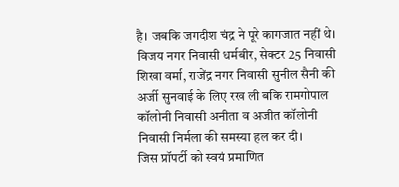है। जबकि जगदीश चंद्र ने पूरे कागजात नहीं थे। विजय नगर निवासी धर्मबीर, सेक्टर 25 निवासी शिखा वर्मा, राजेंद्र नगर निवासी सुनील सैनी की अर्जी सुनवाई के लिए रख ली बकि रामगोपाल कॉलोनी निवासी अनीता व अजीत कॉलोनी निवासी निर्मला की समस्या हल कर दी।
जिस प्रॉपर्टी को स्वयं प्रमाणित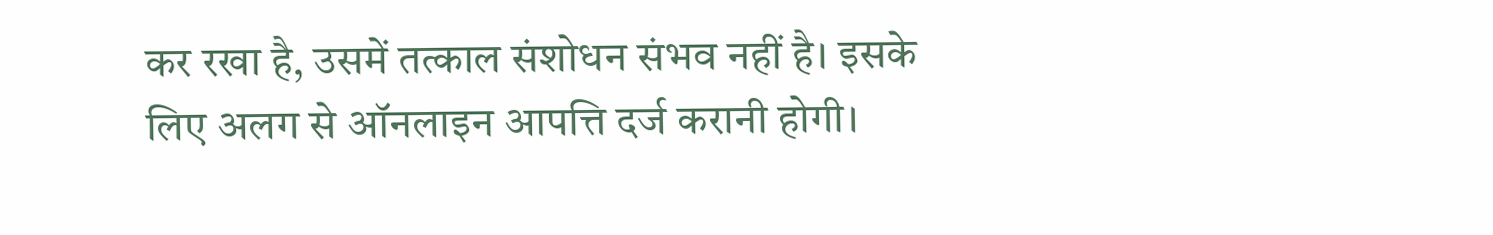कर रखा है, उसमें तत्काल संशोधन संभव नहीं है। इसके लिए अलग से ऑनलाइन आपत्ति दर्ज करानी होगी।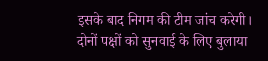इसके बाद निगम की टीम जांच करेगी। दोनों पक्षों को सुनवाई के लिए बुलाया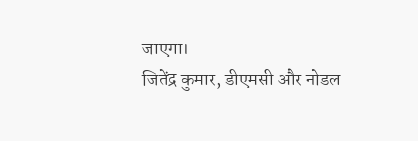जाएगा।
जितेंद्र कुमार, डीएमसी और नोडल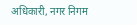अधिकारी, नगर निगम